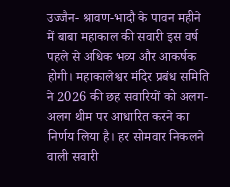उज्जैन- श्रावण-भादौ के पावन महीने में बाबा महाकाल की सवारी इस वर्ष पहले से अधिक भव्य और आकर्षक होगी। महाकालेश्वर मंदिर प्रबंध समिति ने 2026 की छह सवारियों को अलग-अलग थीम पर आधारित करने का निर्णय लिया है। हर सोमवार निकलने वाली सवारी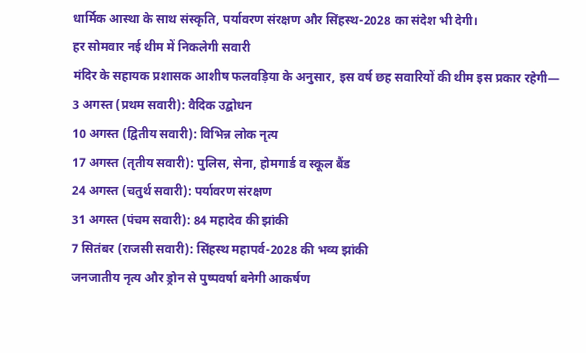धार्मिक आस्था के साथ संस्कृति, पर्यावरण संरक्षण और सिंहस्थ-2028 का संदेश भी देगी।
हर सोमवार नई थीम में निकलेगी सवारी
मंदिर के सहायक प्रशासक आशीष फलवड़िया के अनुसार, इस वर्ष छह सवारियों की थीम इस प्रकार रहेगी—
3 अगस्त (प्रथम सवारी): वैदिक उद्बोधन
10 अगस्त (द्वितीय सवारी): विभिन्न लोक नृत्य
17 अगस्त (तृतीय सवारी): पुलिस, सेना, होमगार्ड व स्कूल बैंड
24 अगस्त (चतुर्थ सवारी): पर्यावरण संरक्षण
31 अगस्त (पंचम सवारी): 84 महादेव की झांकी
7 सितंबर (राजसी सवारी): सिंहस्थ महापर्व-2028 की भव्य झांकी
जनजातीय नृत्य और ड्रोन से पुष्पवर्षा बनेगी आकर्षण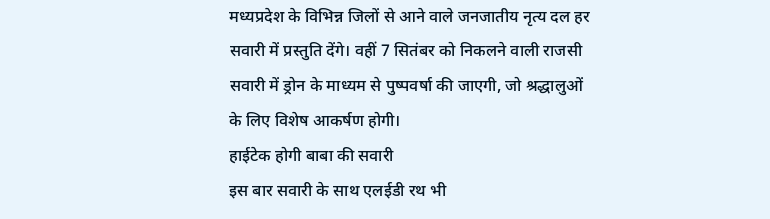मध्यप्रदेश के विभिन्न जिलों से आने वाले जनजातीय नृत्य दल हर सवारी में प्रस्तुति देंगे। वहीं 7 सितंबर को निकलने वाली राजसी सवारी में ड्रोन के माध्यम से पुष्पवर्षा की जाएगी, जो श्रद्धालुओं के लिए विशेष आकर्षण होगी।
हाईटेक होगी बाबा की सवारी
इस बार सवारी के साथ एलईडी रथ भी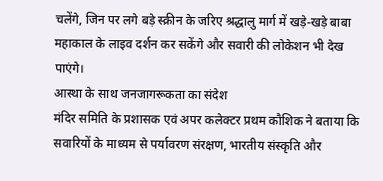चलेंगे, जिन पर लगे बड़े स्क्रीन के जरिए श्रद्धालु मार्ग में खड़े-खड़े बाबा महाकाल के लाइव दर्शन कर सकेंगे और सवारी की लोकेशन भी देख पाएंगे।
आस्था के साथ जनजागरूकता का संदेश
मंदिर समिति के प्रशासक एवं अपर कलेक्टर प्रथम कौशिक ने बताया कि सवारियों के माध्यम से पर्यावरण संरक्षण, भारतीय संस्कृति और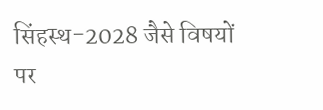सिंहस्थ-2028 जैसे विषयों पर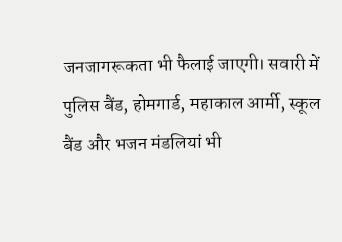जनजागरूकता भी फैलाई जाएगी। सवारी में पुलिस बैंड, होमगार्ड, महाकाल आर्मी, स्कूल बैंड और भजन मंडलियां भी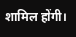शामिल होंगी।